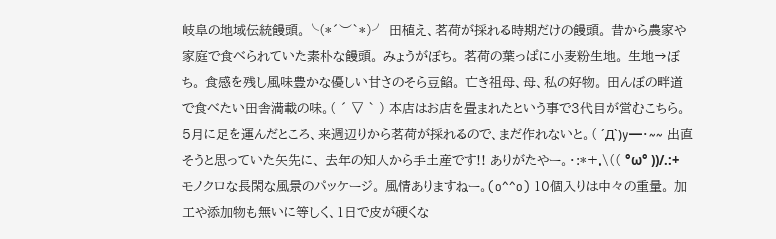岐阜の地域伝統饅頭。╰(*´︶`*)╯ 田植え、茗荷が採れる時期だけの饅頭。 昔から農家や家庭で食べられていた素朴な饅頭。 みょうがぼち。 茗荷の葉っぱに小麦粉生地。 生地→ぼち。 食感を残し風味豊かな優しい甘さのそら豆餡。 亡き祖母、母、私の好物。 田んぼの畔道で食べたい田舎満載の味。( ´ ▽ ` ) 本店はお店を畳まれたという事で3代目が営むこちら。5月に足を運んだところ、来週辺りから茗荷が採れるので、まだ作れないと。( ´Д`)y━・~~ 出直そうと思っていた矢先に、 去年の知人から手土産です!! ありがたやー。・:*+.\(( °ω° ))/.:+ モノクロな長閑な風景のパッケージ。 風情ありますねー。(o^^o) 10個入りは中々の重量。 加工や添加物も無いに等しく、1日で皮が硬くな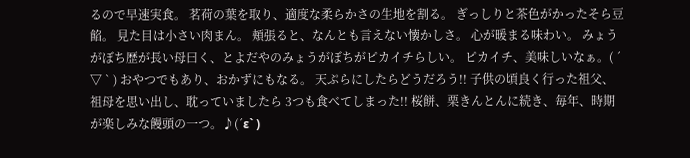るので早速実食。 茗荷の葉を取り、適度な柔らかさの生地を割る。 ぎっしりと茶色がかったそら豆餡。 見た目は小さい肉まん。 頬張ると、なんとも言えない懐かしさ。 心が暖まる味わい。 みょうがぼち歴が長い母曰く、とよだやのみょうがぼちがピカイチらしい。 ピカイチ、美味しいなぁ。( ´ ▽ ` ) おやつでもあり、おかずにもなる。 天ぷらにしたらどうだろう!! 子供の頃良く行った祖父、祖母を思い出し、耽っていましたら 3つも食べてしまった!! 桜餅、栗きんとんに続き、毎年、時期が楽しみな饅頭の一つ。♪(´ε` )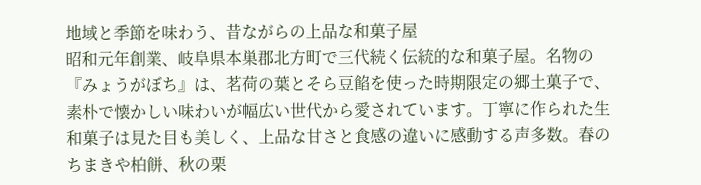地域と季節を味わう、昔ながらの上品な和菓子屋
昭和元年創業、岐阜県本巣郡北方町で三代続く伝統的な和菓子屋。名物の『みょうがぼち』は、茗荷の葉とそら豆餡を使った時期限定の郷土菓子で、素朴で懐かしい味わいが幅広い世代から愛されています。丁寧に作られた生和菓子は見た目も美しく、上品な甘さと食感の違いに感動する声多数。春のちまきや柏餅、秋の栗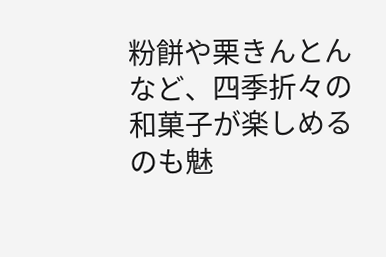粉餅や栗きんとんなど、四季折々の和菓子が楽しめるのも魅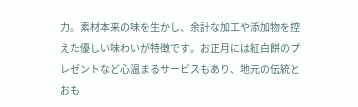力。素材本来の味を生かし、余計な加工や添加物を控えた優しい味わいが特徴です。お正月には紅白餅のプレゼントなど心温まるサービスもあり、地元の伝統とおも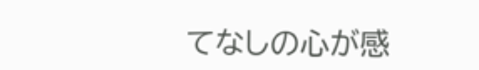てなしの心が感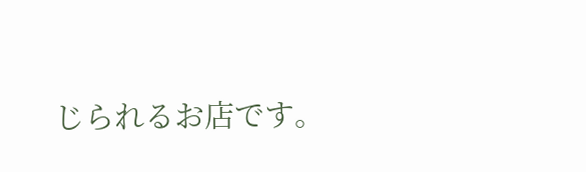じられるお店です。